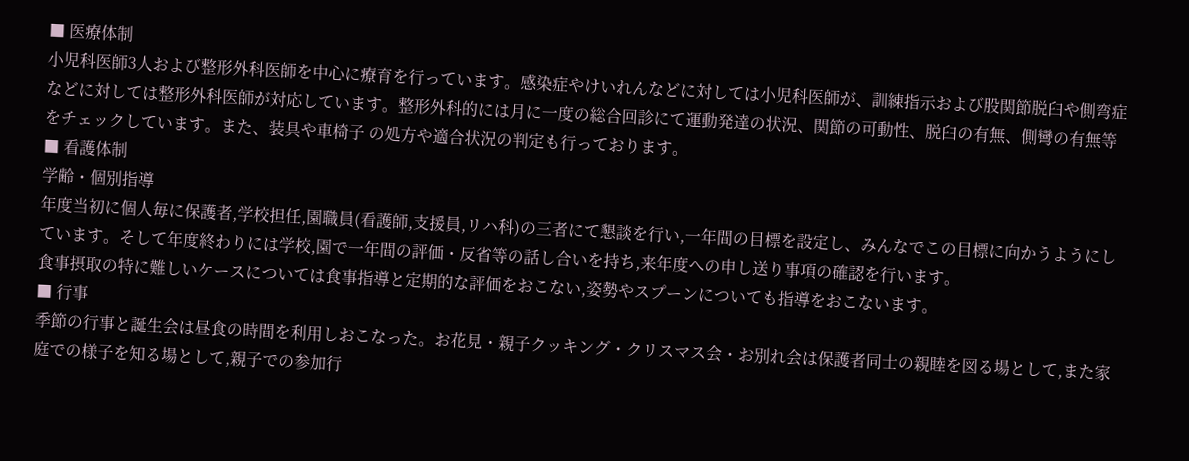■ 医療体制
小児科医師3人および整形外科医師を中心に療育を行っています。感染症やけいれんなどに対しては小児科医師が、訓練指示および股関節脱臼や側弯症などに対しては整形外科医師が対応しています。整形外科的には月に一度の総合回診にて運動発達の状況、関節の可動性、脱臼の有無、側彎の有無等をチェックしています。また、装具や車椅子 の処方や適合状況の判定も行っております。
■ 看護体制
学齢・個別指導
年度当初に個人毎に保護者,学校担任,園職員(看護師,支援員,リハ科)の三者にて懇談を行い,一年間の目標を設定し、みんなでこの目標に向かうようにしています。そして年度終わりには学校,園で一年間の評価・反省等の話し合いを持ち,来年度への申し送り事項の確認を行います。
食事摂取の特に難しいケースについては食事指導と定期的な評価をおこない,姿勢やスプーンについても指導をおこないます。
■ 行事
季節の行事と誕生会は昼食の時間を利用しおこなった。お花見・親子クッキング・クリスマス会・お別れ会は保護者同士の親睦を図る場として,また家庭での様子を知る場として,親子での参加行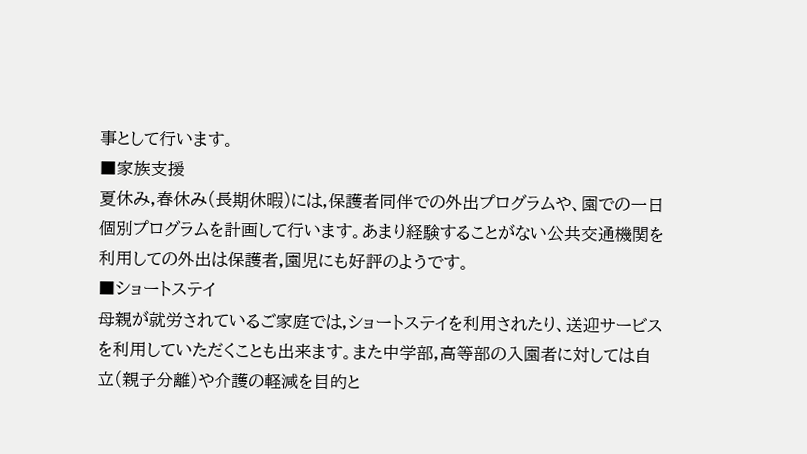事として行います。
■家族支援
夏休み,春休み(長期休暇)には,保護者同伴での外出プログラムや、園での一日個別プログラムを計画して行います。あまり経験することがない公共交通機関を利用しての外出は保護者,園児にも好評のようです。
■ショートステイ
母親が就労されているご家庭では,ショートステイを利用されたり、送迎サービスを利用していただくことも出来ます。また中学部,高等部の入園者に対しては自立(親子分離)や介護の軽減を目的と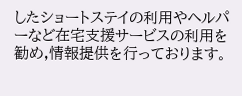したショートステイの利用やヘルパーなど在宅支援サービスの利用を勧め,情報提供を行っております。